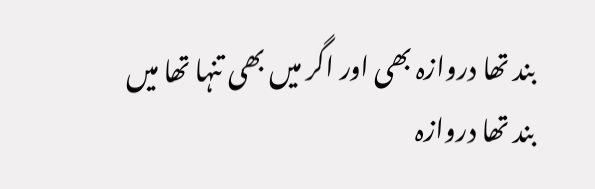بند تھا دروازہ بھی اور اگر میں بھی تنہا تھا میں
بند تھا دروازہ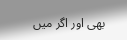بھی اور اگر میں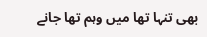بھی تنہا تھا میں وہم تھا جانے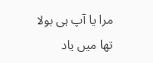مرا یا آپ ہی بولا تھا میں یاد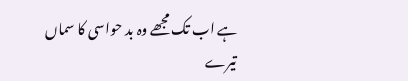ہے اب تک مجھے وہ بد حواسی کا سماں تیرے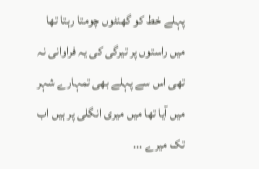پہلے خط کو گھنٹوں چومتا رہتا تھا میں راستوں پر تیرگی کی یہ فراوانی نہ تھی اس سے پہلے بھی تمہارے شہر میں آیا تھا میں میری انگلی پر ہیں اب تک میرے ...